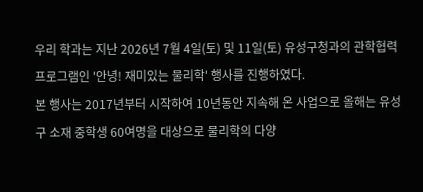우리 학과는 지난 2026년 7월 4일(토) 및 11일(토) 유성구청과의 관학협력 프로그램인 '안녕! 재미있는 물리학' 행사를 진행하였다.
본 행사는 2017년부터 시작하여 10년동안 지속해 온 사업으로 올해는 유성구 소재 중학생 60여명을 대상으로 물리학의 다양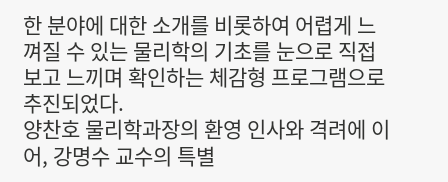한 분야에 대한 소개를 비롯하여 어렵게 느껴질 수 있는 물리학의 기초를 눈으로 직접 보고 느끼며 확인하는 체감형 프로그램으로 추진되었다.
양찬호 물리학과장의 환영 인사와 격려에 이어, 강명수 교수의 특별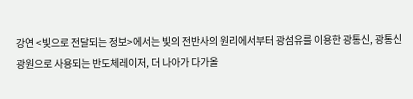강연 <빛으로 전달되는 정보>에서는 빛의 전반사의 원리에서부터 광섬유를 이용한 광통신, 광통신 광원으로 사용되는 반도체레이저, 더 나아가 다가올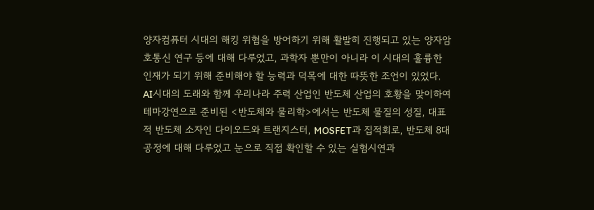양자컴퓨터 시대의 해킹 위협을 방어하기 위해 활발히 진행되고 있는 양자암호통신 연구 등에 대해 다루었고, 과학자 뿐만이 아니라 이 시대의 훌륭한 인재가 되기 위해 준비해야 할 능력과 덕목에 대한 따뜻한 조언이 있었다.
AI시대의 도래와 함께 우리나라 주력 산업인 반도체 산업의 호황을 맞이하여 테마강연으로 준비된 <반도체와 물리학>에서는 반도체 물질의 성질, 대표적 반도체 소자인 다이오드와 트랜지스터, MOSFET과 집적회로, 반도체 8대 공정에 대해 다루었고 눈으로 직접 확인할 수 있는 실험시연과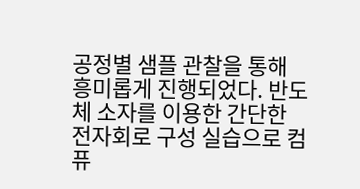공정별 샘플 관찰을 통해 흥미롭게 진행되었다. 반도체 소자를 이용한 간단한 전자회로 구성 실습으로 컴퓨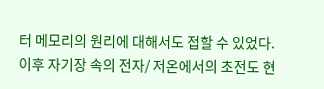터 메모리의 원리에 대해서도 접할 수 있었다.
이후 자기장 속의 전자/ 저온에서의 초전도 현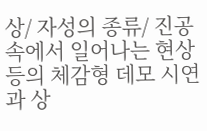상/ 자성의 종류/ 진공 속에서 일어나는 현상 등의 체감형 데모 시연과 상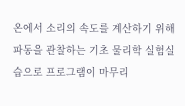온에서 소리의 속도를 계산하기 위해 파동을 관찰하는 기초 물리학 실험실습으로 프로그램이 마무리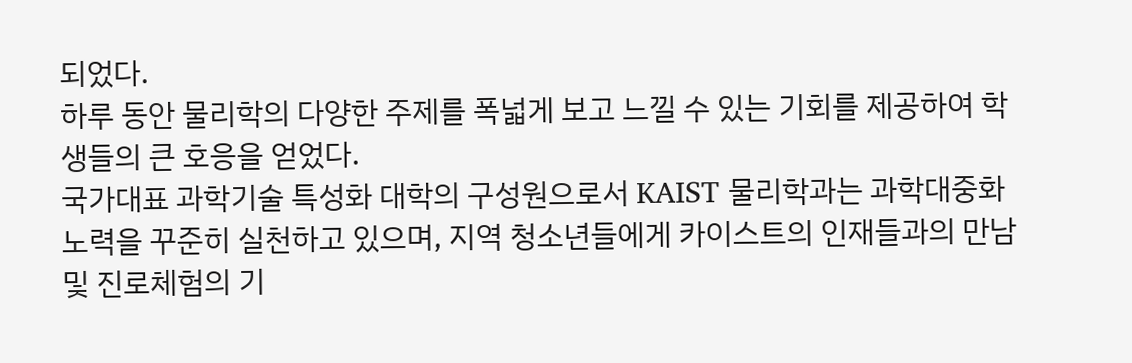되었다.
하루 동안 물리학의 다양한 주제를 폭넓게 보고 느낄 수 있는 기회를 제공하여 학생들의 큰 호응을 얻었다.
국가대표 과학기술 특성화 대학의 구성원으로서 KAIST 물리학과는 과학대중화 노력을 꾸준히 실천하고 있으며, 지역 청소년들에게 카이스트의 인재들과의 만남 및 진로체험의 기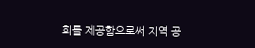회를 제공함으로써 지역 공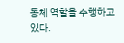동체 역할을 수행하고 있다.